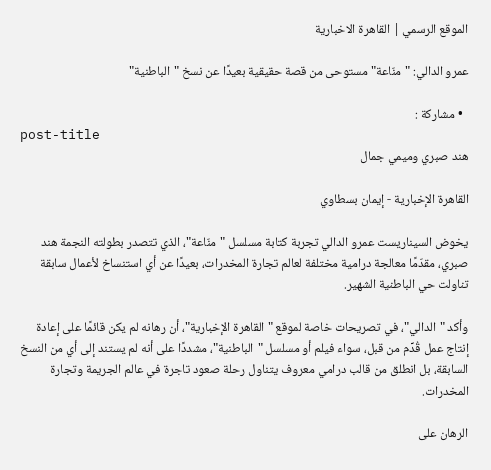الموقع الرسمي | القاهرة الاخبارية

عمرو الدالي: "منّاعة" مستوحى من قصة حقيقية بعيدًا عن نسخ "الباطنية"

  • مشاركة :
post-title
هند صبري وميمي جمال

القاهرة الإخبارية - إيمان بسطاوي

يخوض السيناريست عمرو الدالي تجربة كتابة مسلسل "منّاعة"، الذي تتصدر بطولته النجمة هند صبري، مقدّمًا معالجة درامية مختلفة لعالم تجارة المخدرات، بعيدًا عن أي استنساخ لأعمال سابقة تناولت حي الباطنية الشهير.

وأكد "الدالي"، في تصريحات خاصة لموقع "القاهرة الإخبارية"، أن رهانه لم يكن قائمًا على إعادة إنتاج عمل قُدِّم من قبل، سواء فيلم أو مسلسل "الباطنية"، مشددًا على أنه لم يستند إلى أي من النسخ السابقة، بل انطلق من قالب درامي معروف يتناول رحلة صعود تاجرة في عالم الجريمة وتجارة المخدرات.

الرهان على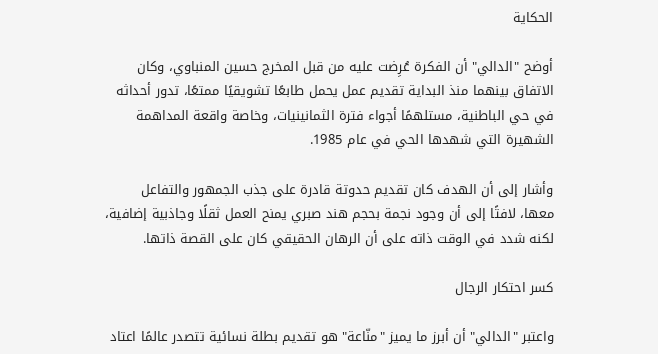الحكاية

أوضح "الدالي" أن الفكرة عُرِضت عليه من قبل المخرج حسين المنباوي، وكان الاتفاق بينهما منذ البداية تقديم عمل يحمل طابعًا تشويقيًا ممتعًا، تدور أحداثه في حي الباطنية، مستلهمًا أجواء فترة الثمانينيات، وخاصة واقعة المداهمة الشهيرة التي شهدها الحي في عام 1985.

وأشار إلى أن الهدف كان تقديم حدوتة قادرة على جذب الجمهور والتفاعل معها، لافتًا إلى أن وجود نجمة بحجم هند صبري يمنح العمل ثقلًا وجاذبية إضافية، لكنه شدد في الوقت ذاته على أن الرهان الحقيقي كان على القصة ذاتها.

كسر احتكار الرجال

واعتبر "الدالي" أن أبرز ما يميز "منّاعة" هو تقديم بطلة نسائية تتصدر عالمًا اعتاد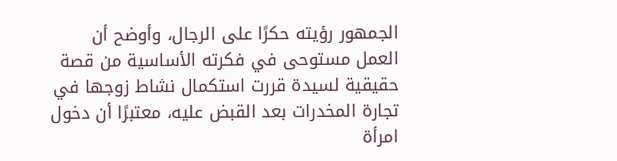الجمهور رؤيته حكرًا على الرجال، وأوضح أن العمل مستوحى في فكرته الأساسية من قصة حقيقية لسيدة قررت استكمال نشاط زوجها في تجارة المخدرات بعد القبض عليه، معتبرًا أن دخول امرأة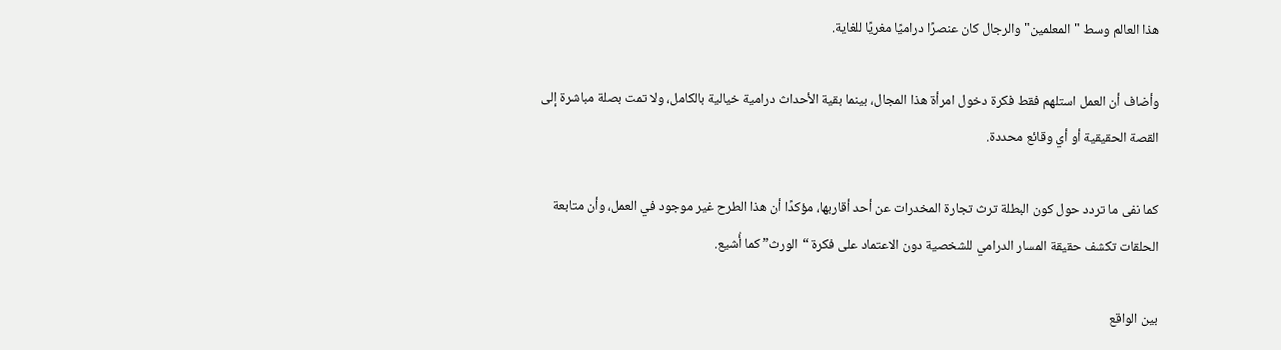هذا العالم وسط "المعلمين" والرجال كان عنصرًا دراميًا مغريًا للغاية.

وأضاف أن العمل استلهم فقط فكرة دخول امرأة هذا المجال، بينما بقية الأحداث درامية خيالية بالكامل، ولا تمت بصلة مباشرة إلى القصة الحقيقية أو أي وقائع محددة.

كما نفى ما تردد حول كون البطلة ترث تجارة المخدرات عن أحد أقاربها، مؤكدًا أن هذا الطرح غير موجود في العمل، وأن متابعة الحلقات تكشف حقيقة المسار الدرامي للشخصية دون الاعتماد على فكرة “الورث” كما أُشيع.

بين الواقع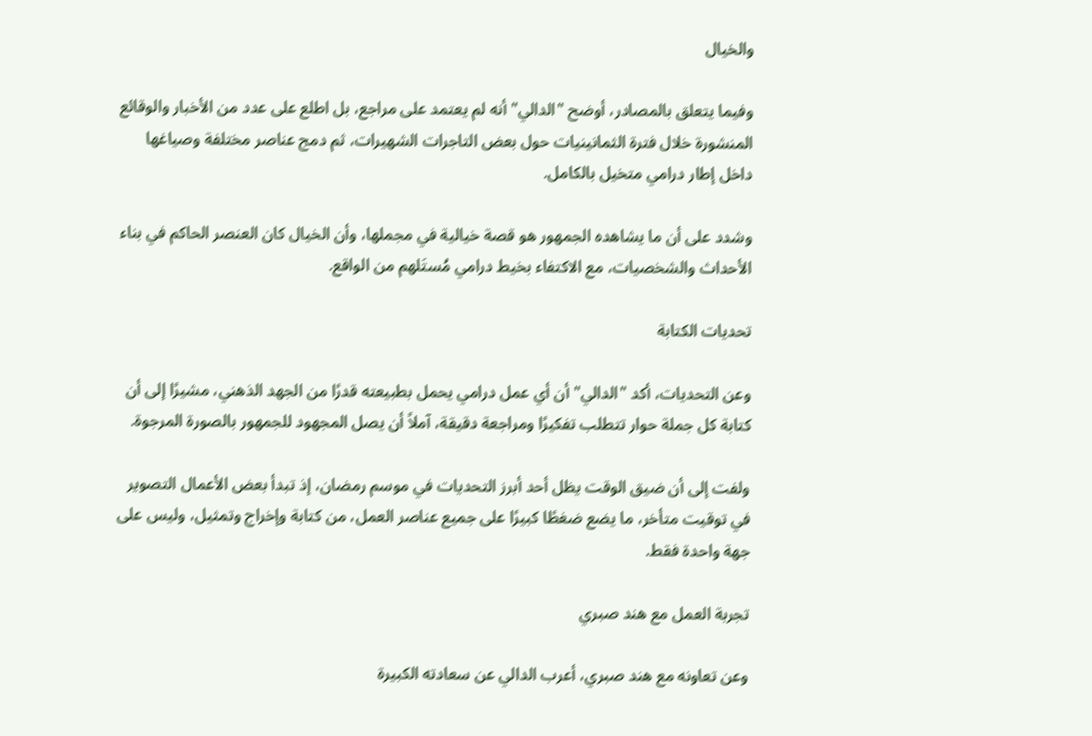والخيال

وفيما يتعلق بالمصادر، أوضح "الدالي" أنه لم يعتمد على مراجع، بل اطلع على عدد من الأخبار والوقائع المنشورة خلال فترة الثمانينيات حول بعض التاجرات الشهيرات، ثم دمج عناصر مختلفة وصياغها داخل إطار درامي متخيل بالكامل.

وشدد على أن ما يشاهده الجمهور هو قصة خيالية في مجملها، وأن الخيال كان العنصر الحاكم في بناء الأحداث والشخصيات، مع الاكتفاء بخيط درامي مُستَلهم من الواقع.

تحديات الكتابة

وعن التحديات، أكد "الدالي" أن أي عمل درامي يحمل بطبيعته قدرًا من الجهد الذهني، مشيرًا إلى أن كتابة كل جملة حوار تتطلب تفكيرًا ومراجعة دقيقة، آملاً أن يصل المجهود للجمهور بالصورة المرجوة.

ولفت إلى أن ضيق الوقت يظل أحد أبرز التحديات في موسم رمضان، إذ تبدأ بعض الأعمال التصوير في توقيت متأخر، ما يضع ضغطًا كبيرًا على جميع عناصر العمل، من كتابة وإخراج وتمثيل، وليس على جهة واحدة فقط.

تجربة العمل مع هند صبري

وعن تعاونه مع هند صبري، أعرب الدالي عن سعادته الكبيرة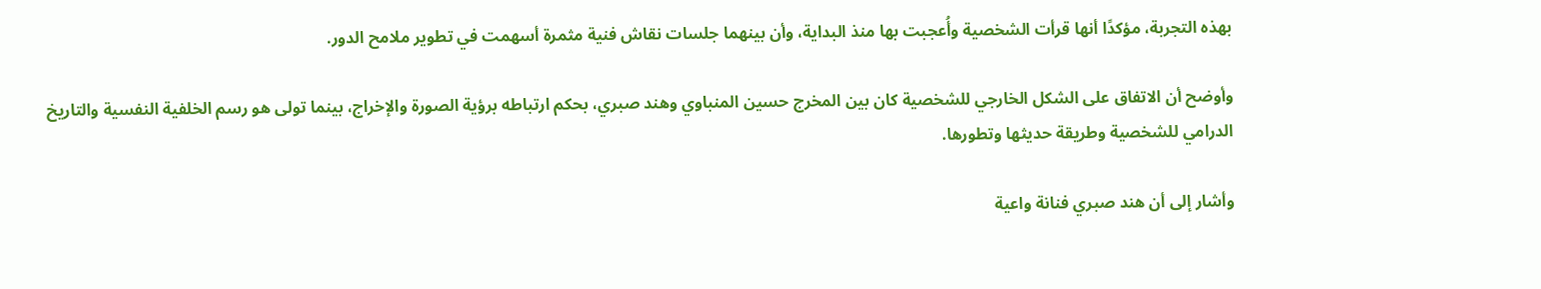بهذه التجربة، مؤكدًا أنها قرأت الشخصية وأُعجبت بها منذ البداية، وأن بينهما جلسات نقاش فنية مثمرة أسهمت في تطوير ملامح الدور.

وأوضح أن الاتفاق على الشكل الخارجي للشخصية كان بين المخرج حسين المنباوي وهند صبري، بحكم ارتباطه برؤية الصورة والإخراج، بينما تولى هو رسم الخلفية النفسية والتاريخ الدرامي للشخصية وطريقة حديثها وتطورها.

وأشار إلى أن هند صبري فنانة واعية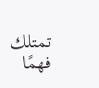تمتلك فهمًا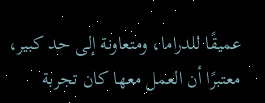عميقًا للدراما، ومتعاونة إلى حد كبير، معتبرًا أن العمل معها كان تجربة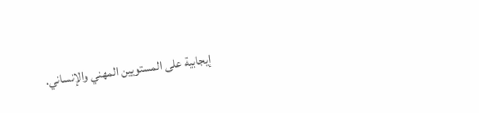إيجابية على المستويين المهني والإنساني.